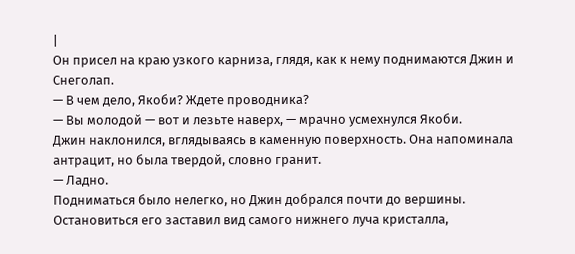|
Он присел на краю узкого карниза, глядя, как к нему поднимаются Джин и Снеголап.
— В чем дело, Якоби? Ждете проводника?
— Вы молодой — вот и лезьте наверх, — мрачно усмехнулся Якоби.
Джин наклонился, вглядываясь в каменную поверхность. Она напоминала антрацит, но была твердой, словно гранит.
— Ладно.
Подниматься было нелегко, но Джин добрался почти до вершины. Остановиться его заставил вид самого нижнего луча кристалла,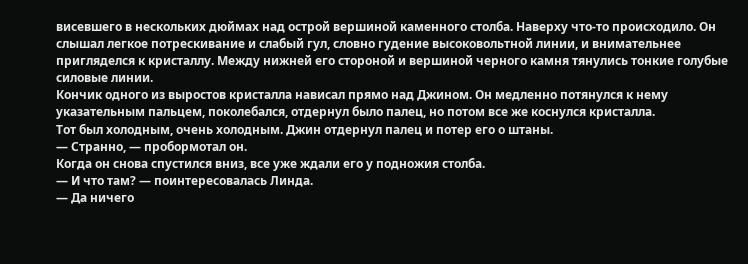висевшего в нескольких дюймах над острой вершиной каменного столба. Наверху что-то происходило. Он слышал легкое потрескивание и слабый гул, словно гудение высоковольтной линии, и внимательнее пригляделся к кристаллу. Между нижней его стороной и вершиной черного камня тянулись тонкие голубые силовые линии.
Кончик одного из выростов кристалла нависал прямо над Джином. Он медленно потянулся к нему указательным пальцем, поколебался, отдернул было палец, но потом все же коснулся кристалла.
Тот был холодным, очень холодным. Джин отдернул палец и потер его о штаны.
— Странно, — пробормотал он.
Когда он снова спустился вниз, все уже ждали его у подножия столба.
— И что там? — поинтересовалась Линда.
— Да ничего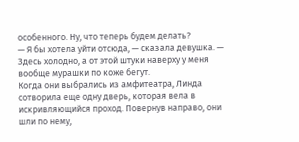особенного. Ну, что теперь будем делать?
— Я бы хотела уйти отсюда, — сказала девушка. — Здесь холодно, а от этой штуки наверху у меня вообще мурашки по коже бегут.
Когда они выбрались из амфитеатра, Линда сотворила еще одну дверь, которая вела в искривляющийся проход. Повернув направо, они шли по нему,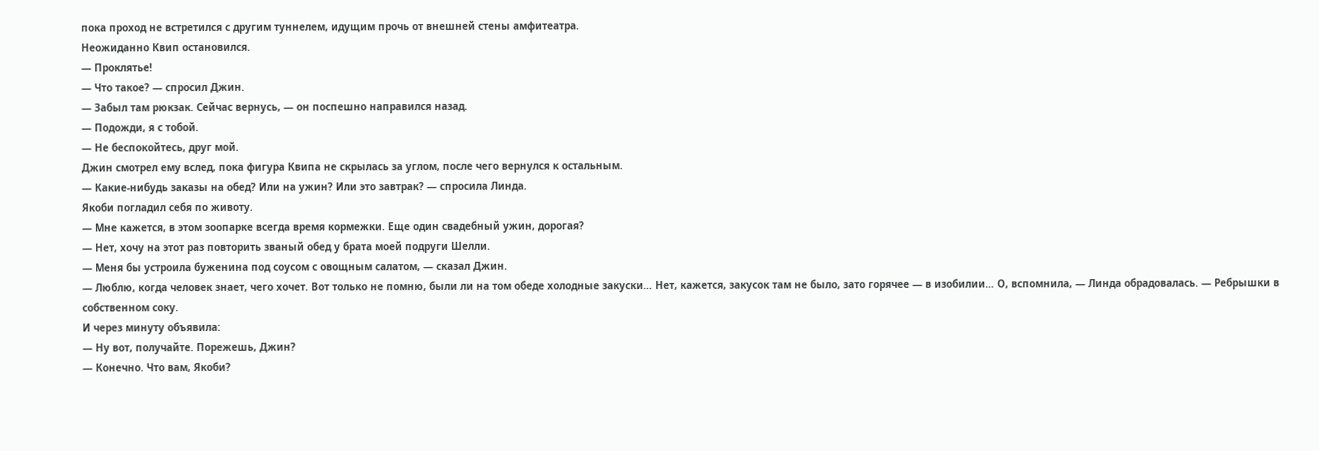пока проход не встретился с другим туннелем, идущим прочь от внешней стены амфитеатра.
Неожиданно Квип остановился.
— Проклятье!
— Что такое? — спросил Джин.
— Забыл там рюкзак. Сейчас вернусь, — он поспешно направился назад.
— Подожди, я с тобой.
— Не беспокойтесь, друг мой.
Джин смотрел ему вслед, пока фигура Квипа не скрылась за углом, после чего вернулся к остальным.
— Какие-нибудь заказы на обед? Или на ужин? Или это завтрак? — спросила Линда.
Якоби погладил себя по животу.
— Мне кажется, в этом зоопарке всегда время кормежки. Еще один свадебный ужин, дорогая?
— Нет, хочу на этот раз повторить званый обед у брата моей подруги Шелли.
— Меня бы устроила буженина под соусом с овощным салатом, — сказал Джин.
— Люблю, когда человек знает, чего хочет. Вот только не помню, были ли на том обеде холодные закуски… Нет, кажется, закусок там не было, зато горячее — в изобилии… О, вспомнила, — Линда обрадовалась. — Ребрышки в собственном соку.
И через минуту объявила:
— Ну вот, получайте. Порежешь, Джин?
— Конечно. Что вам, Якоби?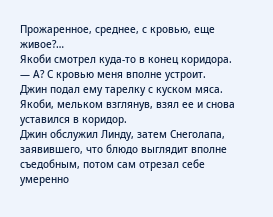Прожаренное, среднее, с кровью, еще живое?…
Якоби смотрел куда-то в конец коридора.
— А? С кровью меня вполне устроит.
Джин подал ему тарелку с куском мяса. Якоби, мельком взглянув, взял ее и снова уставился в коридор.
Джин обслужил Линду, затем Снеголапа, заявившего, что блюдо выглядит вполне съедобным, потом сам отрезал себе умеренно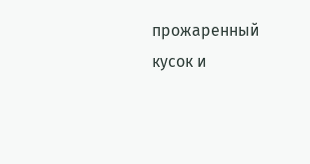прожаренный кусок и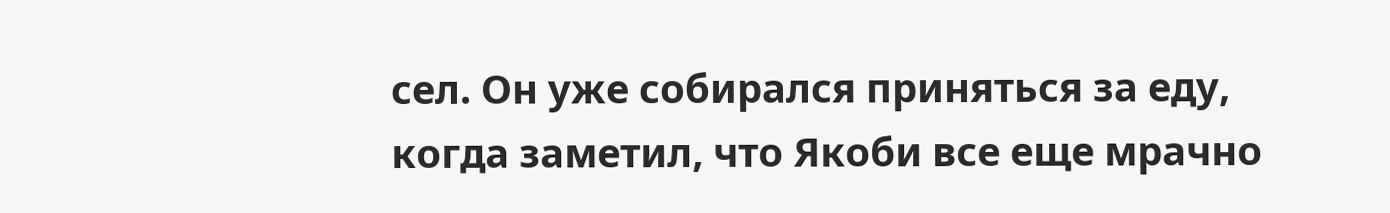сел. Он уже собирался приняться за еду, когда заметил, что Якоби все еще мрачно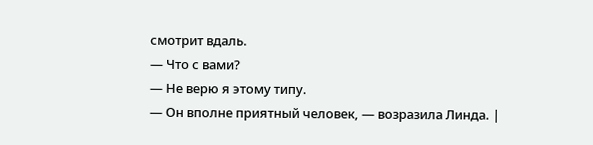смотрит вдаль.
— Что с вами?
— Не верю я этому типу.
— Он вполне приятный человек, — возразила Линда. |